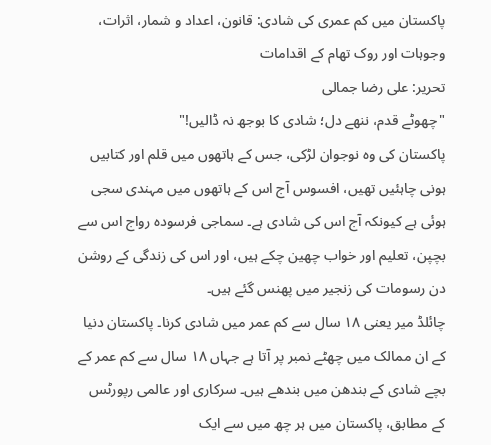پاکستان میں کم عمری کی شادی: قانون، اعداد و شمار، اثرات، وجوہات اور روک تھام کے اقدامات
تحریر: علی رضا جمالی
"چھوٹے قدم، ننھے دل؛ شادی کا بوجھ نہ ڈالیں!"
پاکستان کی وہ نوجوان لڑکی، جس کے ہاتھوں میں قلم اور کتابیں ہونی چاہئیں تھیں، افسوس آج اس کے ہاتھوں میں مہندی سجی ہوئی ہے کیونکہ آج اس کی شادی ہے۔ سماجی فرسودہ رواج اس سے بچپن، تعلیم اور خواب چھین چکے ہیں، اور اس کی زندگی کے روشن دن رسومات کی زنجیر میں پھنس گئے ہیں۔
چائلڈ میر یعنی ۱۸ سال سے کم عمر میں شادی کرنا۔ پاکستان دنیا کے ان ممالک میں چھٹے نمبر پر آتا ہے جہاں ۱۸ سال سے کم عمر کے بچے شادی کے بندھن میں بندھے ہیں۔ سرکاری اور عالمی رپورٹس کے مطابق، پاکستان میں ہر چھ میں سے ایک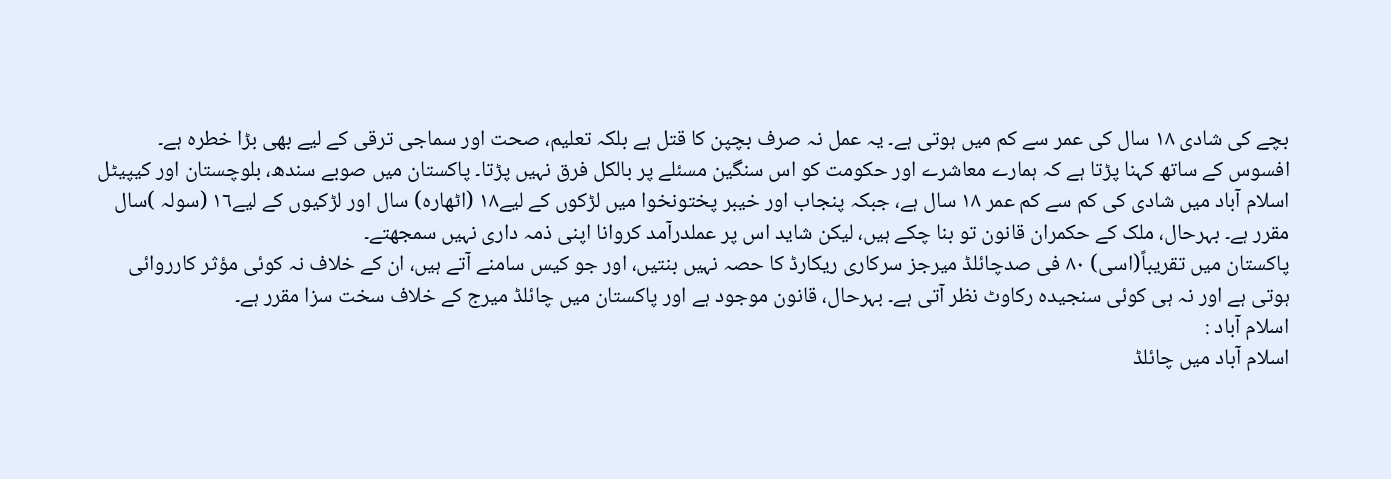بچے کی شادی ۱۸ سال کی عمر سے کم میں ہوتی ہے۔ یہ عمل نہ صرف بچپن کا قتل ہے بلکہ تعلیم، صحت اور سماجی ترقی کے لیے بھی بڑا خطرہ ہے۔
افسوس کے ساتھ کہنا پڑتا ہے کہ ہمارے معاشرے اور حکومت کو اس سنگین مسئلے پر بالکل فرق نہیں پڑتا۔ پاکستان میں صوبے سندھ، بلوچستان اور کیپیٹل اسلام آباد میں شادی کی کم سے کم عمر ۱۸ سال ہے، جبکہ پنجاب اور خیبر پختونخوا میں لڑکوں کے لیے۱۸ (اٹھارہ) سال اور لڑکیوں کے لیے۱٦ (سولہ )سال مقرر ہے۔ بہرحال، ملک کے حکمران قانون تو بنا چکے ہیں، لیکن شاید اس پر عملدرآمد کروانا اپنی ذمہ داری نہیں سمجھتے۔
پاکستان میں تقریباً(اسی) ۸۰ فی صدچائلڈ میرجز سرکاری ریکارڈ کا حصہ نہیں بنتیں، اور جو کیس سامنے آتے ہیں، ان کے خلاف نہ کوئی مؤثر کارروائی ہوتی ہے اور نہ ہی کوئی سنجیدہ رکاوٹ نظر آتی ہے۔ بہرحال، قانون موجود ہے اور پاکستان میں چائلڈ میرج کے خلاف سخت سزا مقرر ہے۔
اسلام آباد :
اسلام آباد میں چائلڈ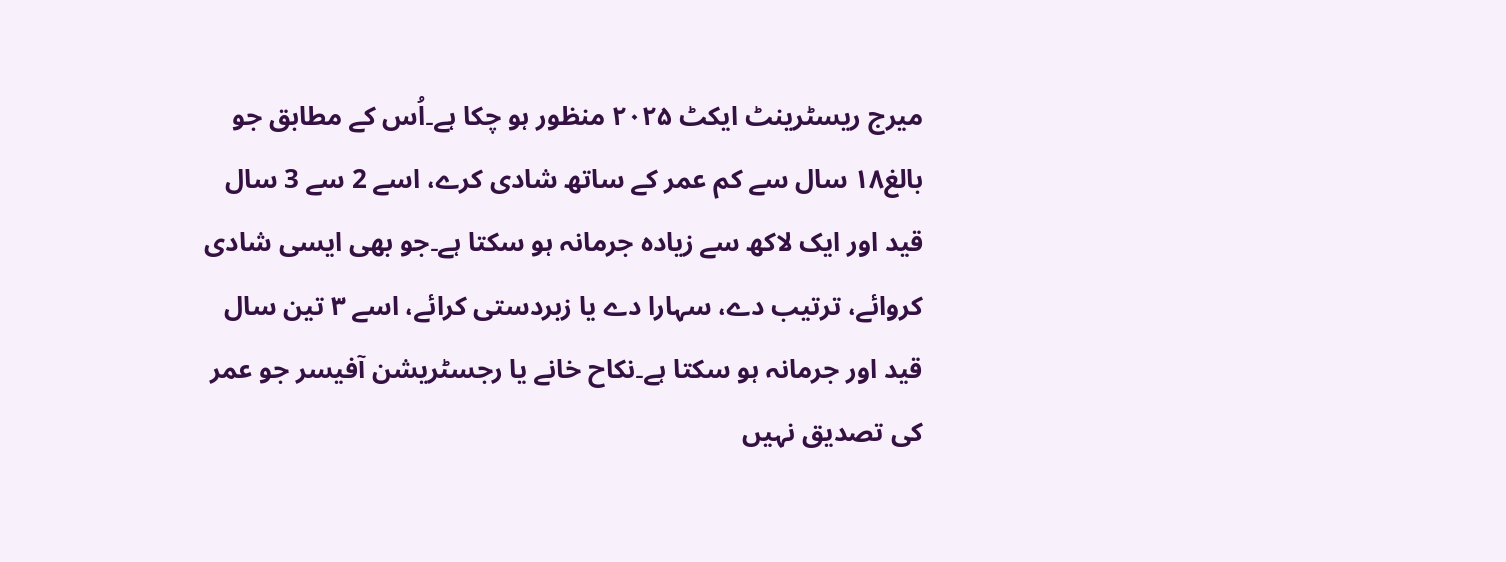میرج ریسٹرینٹ ایکٹ ۲۰۲۵ منظور ہو چکا ہے۔اُس کے مطابق جو بالغ۱۸ سال سے کم عمر کے ساتھ شادی کرے، اسے 2 سے 3 سال قید اور ایک لاکھ سے زیادہ جرمانہ ہو سکتا ہے۔جو بھی ایسی شادی کروائے، ترتیب دے، سہارا دے یا زبردستی کرائے، اسے ۳ تین سال قید اور جرمانہ ہو سکتا ہے۔نکاح خانے یا رجسٹریشن آفیسر جو عمر کی تصدیق نہیں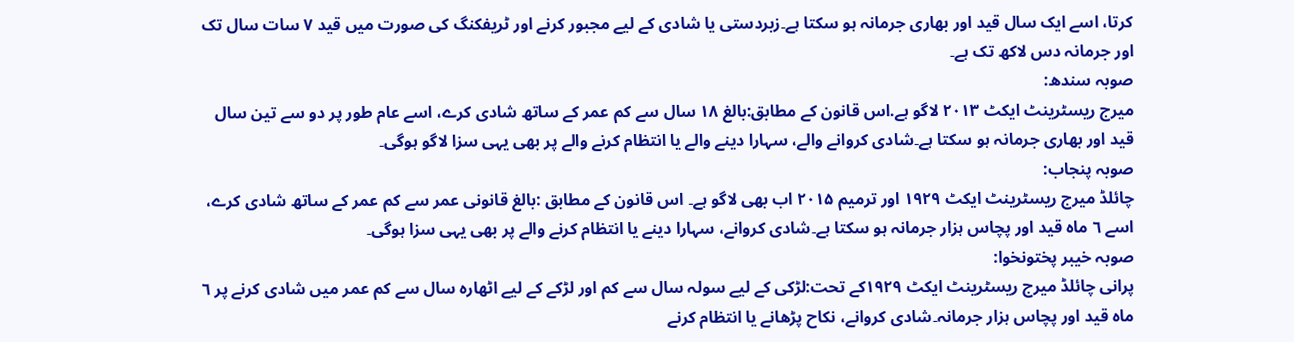کرتا، اسے ایک سال قید اور بھاری جرمانہ ہو سکتا ہے۔زبردستی یا شادی کے لیے مجبور کرنے اور ٹریفکنگ کی صورت میں قید ۷ سات سال تک اور جرمانہ دس لاکھ تک ہے۔
صوبہ سندھ:
میرج ریسٹرینٹ ایکٹ ۲۰۱۳ لاگو ہے.اس قانون کے مطابق:بالغ ۱۸ سال سے کم عمر کے ساتھ شادی کرے، اسے عام طور پر دو سے تین سال قید اور بھاری جرمانہ ہو سکتا ہے۔شادی کروانے والے، سہارا دینے والے یا انتظام کرنے والے پر بھی یہی سزا لاگو ہوگی۔
صوبہ پنجاب:
چائلڈ میرج ریسٹرینٹ ایکٹ ۱۹۲۹ اور ترمیم ۲۰۱۵ اب بھی لاگو ہے۔ اس قانون کے مطابق :بالغ قانونی عمر سے کم عمر کے ساتھ شادی کرے، اسے ٦ ماہ قید اور پچاس ہزار جرمانہ ہو سکتا ہے۔شادی کروانے، سہارا دینے یا انتظام کرنے والے پر بھی یہی سزا ہوگی۔
صوبہ خیبر پختونخوا:
پرانی چائلڈ میرج ریسٹرینٹ ایکٹ ۱۹۲۹کے تحت:لڑکی کے لیے سولہ سال سے کم اور لڑکے کے لیے اٹھارہ سال سے کم عمر میں شادی کرنے پر ٦ ماہ قید اور پچاس ہزار جرمانہ۔شادی کروانے، نکاح پڑھانے یا انتظام کرنے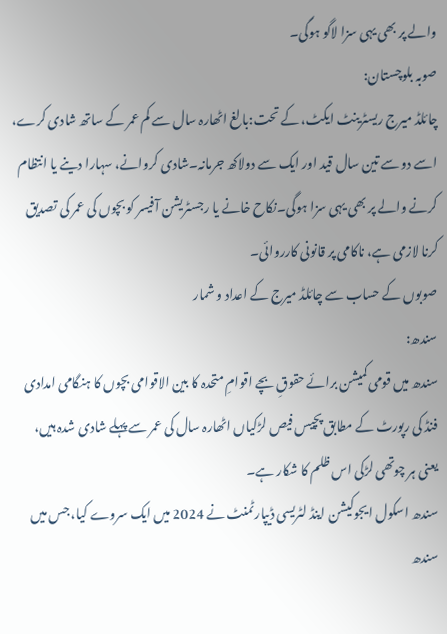والے پر بھی یہی سزا لاگو ہوگی۔
صوبہ بلوچستان:
چائلڈ میرج ریسٹرینٹ ایکٹ، کے تحت:بالغ اٹھارہ سال سے کم عمر کے ساتھ شادی کرے، اسے دو سے تین سال قید اور ایک سے دولاکھ جرمانہ۔شادی کروانے، سہارا دینے یا انتظام کرنے والے پر بھی یہی سزا ہوگی۔نکاح خانے یا رجسٹریشن آفیسر کو بچوں کی عمر کی تصدیق کرنا لازمی ہے، ناکامی پر قانونی کارروائی۔
صوبوں کے حساب سے چائلڈ میرج کے اعداد و شمار
سندھ:
سندھ میں قومی کمیشن برائے حقوقِ بچے اقوامِ متحدہ کا بین الاقوامی بچوں کا ہنگامی امدادی فنڈ کی رپورٹ کے مطابق پچیس فیص لڑکیاں اٹھارہ سال کی عمر سے پہلے شادی شدہ ہیں، یعنی ہر چوتھی لڑکی اس ظلم کا شکار ہے۔
سندھ اسکول ایجوکیشن اینڈ لٹریسی ڈیپارٹمنٹ نے 2024 میں ایک سروے کیا، جس میں سندھ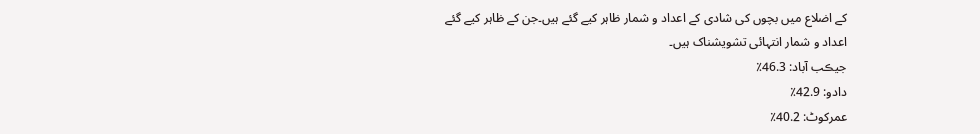کے اضلاع میں بچوں کی شادی کے اعداد و شمار ظاہر کیے گئے ہیں۔جن کے ظاہر کیے گئے اعداد و شمار انتہائی تشویشناک ہیں۔
جيڪب آباد: 46.3٪
دادو: 42.9٪
عمرکوٹ: 40.2٪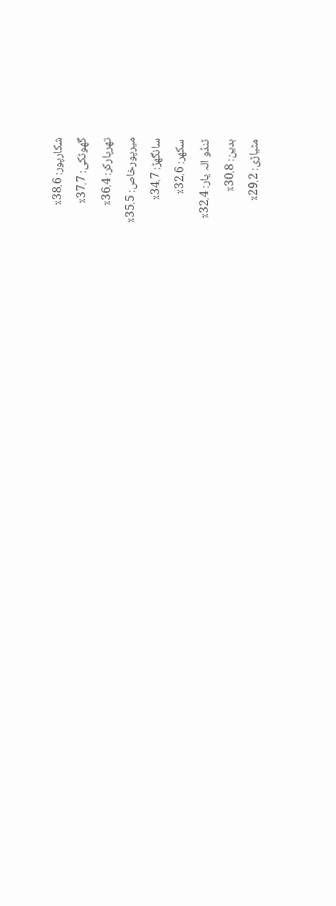شکارپور: 38.6٪
گھوٹکی: 37.7٪
تھرپارکر: 36.4٪
میرپورخاص: 35.5٪
سانگھڑ: 34.7٪
سکھر: 32.6٪
ٹنڈو الہ یار: 32.4٪
بدین: 30.8٪
مٹیاڑی: 29.2٪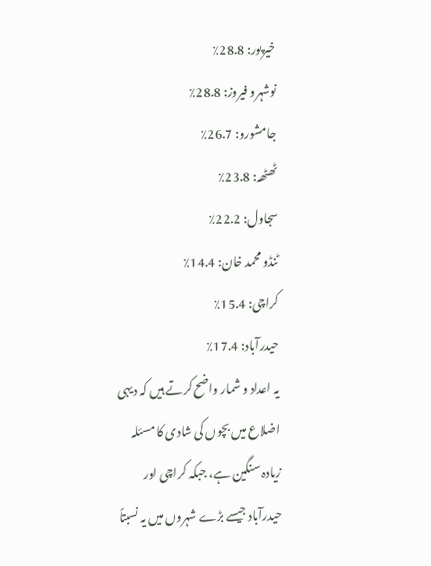خیرپور: 28.8٪
نوشہرو فیروز: 28.8٪
جامشورو: 26.7٪
ٹھٹھہ: 23.8٪
سجاول: 22.2٪
ٹنڈو محمد خان: 14.4٪
کراچی: 15.4٪
حیدرآباد: 17.4٪
یہ اعداد و شمار واضح کرتے ہیں کہ دیہی اضلاع میں بچوں کی شادی کا مسئلہ زیادہ سنگین ہے، جبکہ کراچی اور حیدرآباد جیسے بڑے شہروں میں یہ نسبتاً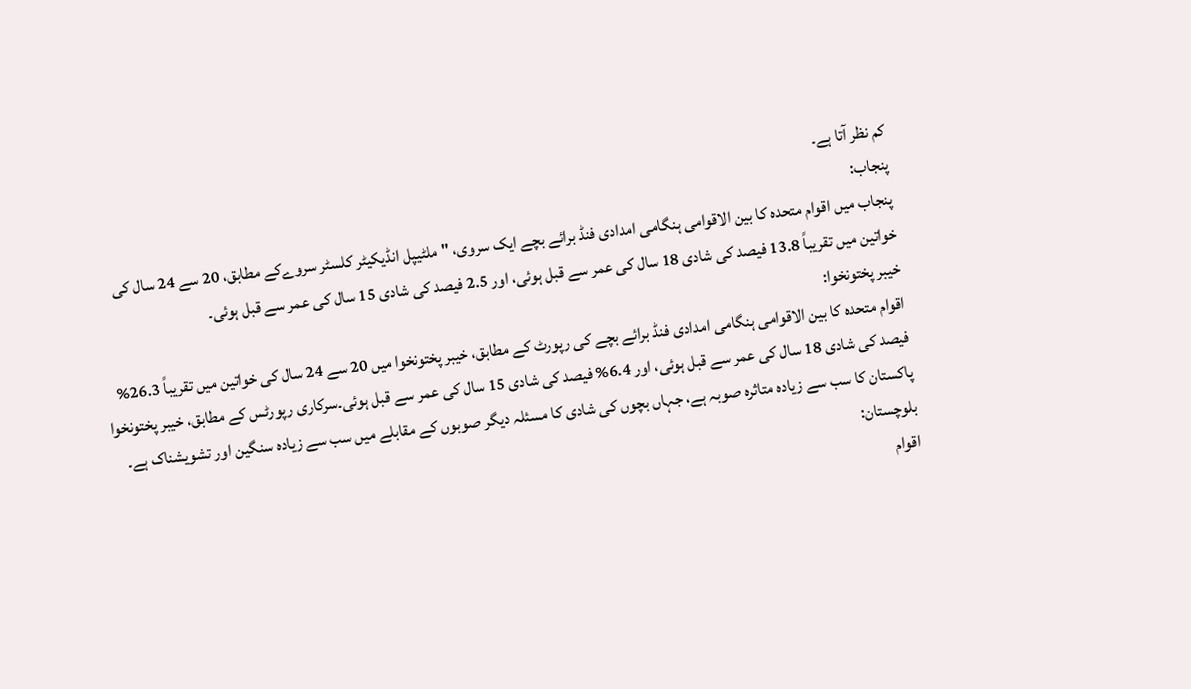کم نظر آتا ہے۔
پنجاب:
پنجاب میں اقوام متحدہ کا بین الاقوامی ہنگامی امدادی فنڈ برائے بچے ایک سروی، "ملٹیپل انڈیکیٹر کلسٹر سروےکے مطابق، 20 سے 24 سال کی خواتین میں تقریباً 13.8 فیصد کی شادی 18 سال کی عمر سے قبل ہوئی، اور 2.5 فیصد کی شادی 15 سال کی عمر سے قبل ہوئی۔
خیبر پختونخوا:
اقوام متحدہ کا بین الاقوامی ہنگامی امدادی فنڈ برائے بچے کی رپورٹ کے مطابق، خیبر پختونخوا میں 20 سے 24 سال کی خواتین میں تقریباً 26.3% فیصد کی شادی 18 سال کی عمر سے قبل ہوئی، اور 6.4% فیصد کی شادی 15 سال کی عمر سے قبل ہوئی۔سرکاری رپورٹس کے مطابق، خیبر پختونخوا پاکستان کا سب سے زیادہ متاثرہ صوبہ ہے، جہاں بچوں کی شادی کا مسئلہ دیگر صوبوں کے مقابلے میں سب سے زیادہ سنگین اور تشویشناک ہے۔
بلوچستان:
اقوام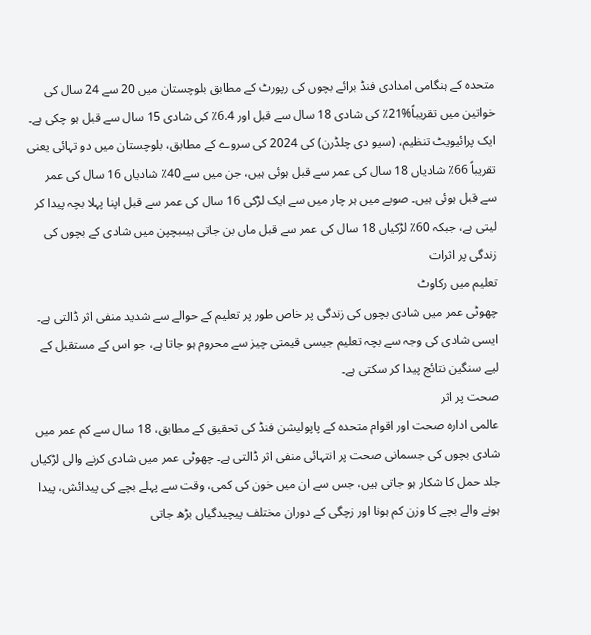متحدہ کے ہنگامی امدادی فنڈ برائے بچوں کی رپورٹ کے مطابق بلوچستان میں 20 سے 24 سال کی خواتین میں تقریباً%21٪ کی شادی 18 سال سے قبل اور 6.4٪ کی شادی 15 سال سے قبل ہو چکی ہے۔
ایک پرائیویٹ تنظیم، (سیو دی چلڈرن) کی 2024 کی سروے کے مطابق، بلوچستان میں دو تہائی یعنی تقریباً 66٪ شادیاں 18 سال کی عمر سے قبل ہوئی ہیں، جن میں سے 40٪ شادیاں 16 سال کی عمر سے قبل ہوئی ہیں۔ صوبے میں ہر چار میں سے ایک لڑکی 16 سال کی عمر سے قبل اپنا پہلا بچہ پیدا کر لیتی ہے، جبکہ 60٪ لڑکیاں 18 سال کی عمر سے قبل ماں بن جاتی ہیںبچپن میں شادی کے بچوں کی زندگی پر اثرات
تعلیم میں رکاوٹ
چھوٹی عمر میں شادی بچوں کی زندگی پر خاص طور پر تعلیم کے حوالے سے شدید منفی اثر ڈالتی ہے۔ ایسی شادی کی وجہ سے بچہ تعلیم جیسی قیمتی چیز سے محروم ہو جاتا ہے، جو اس کے مستقبل کے لیے سنگین نتائج پیدا کر سکتی ہے۔
صحت پر اثر
عالمی ادارہ صحت اور اقوام متحدہ کے پاپولیشن فنڈ کی تحقیق کے مطابق، 18 سال سے کم عمر میں شادی بچوں کی جسمانی صحت پر انتہائی منفی اثر ڈالتی ہے۔ چھوٹی عمر میں شادی کرنے والی لڑکیاں جلد حمل کا شکار ہو جاتی ہیں، جس سے ان میں خون کی کمی، وقت سے پہلے بچے کی پیدائش، پیدا ہونے والے بچے کا وزن کم ہونا اور زچگی کے دوران مختلف پیچیدگیاں بڑھ جاتی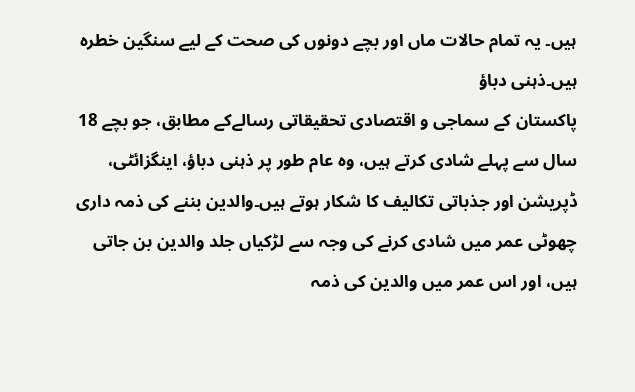ہیں۔ یہ تمام حالات ماں اور بچے دونوں کی صحت کے لیے سنگین خطرہ ہیں۔ذہنی دباؤ
پاکستان کے سماجی و اقتصادی تحقیقاتی رسالےکے مطابق، جو بچے 18 سال سے پہلے شادی کرتے ہیں، وہ عام طور پر ذہنی دباؤ، اینگزائٹی، ڈپریشن اور جذباتی تکالیف کا شکار ہوتے ہیں۔والدین بننے کی ذمہ داری
چھوٹی عمر میں شادی کرنے کی وجہ سے لڑکیاں جلد والدین بن جاتی ہیں، اور اس عمر میں والدین کی ذمہ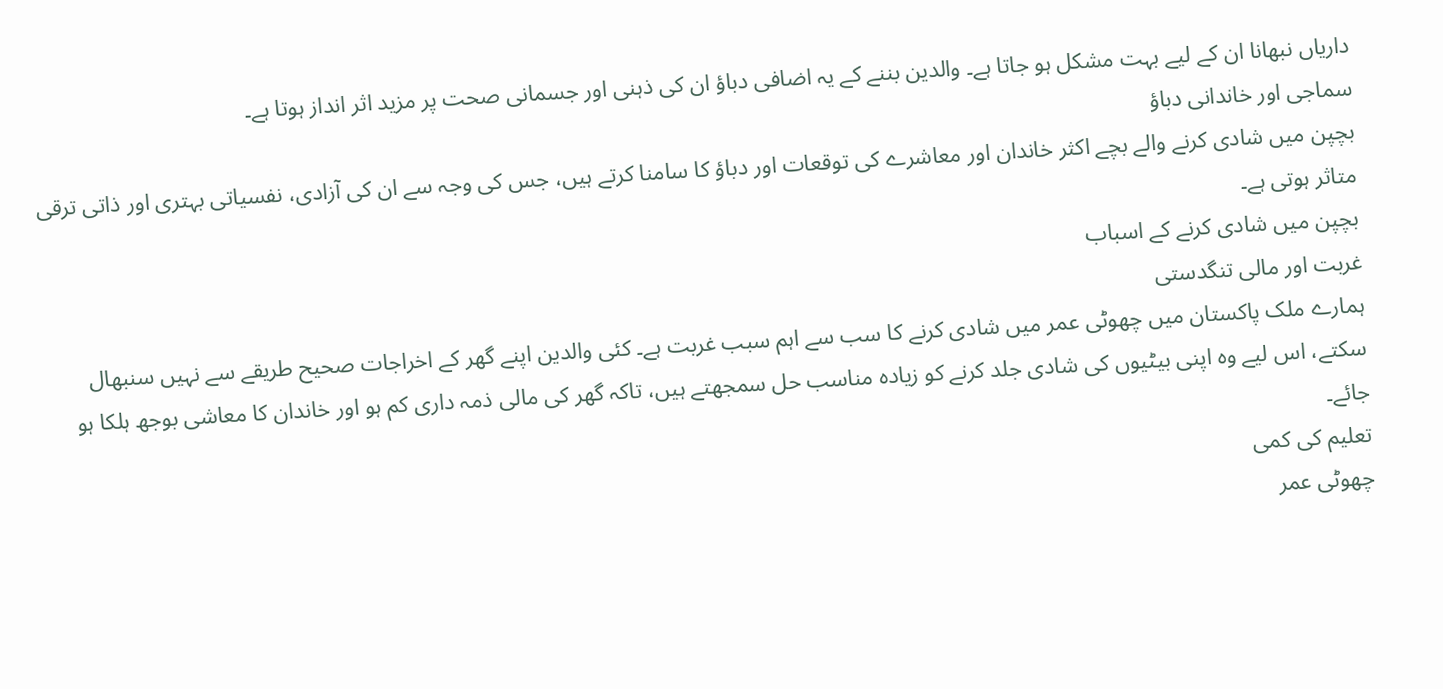داریاں نبھانا ان کے لیے بہت مشکل ہو جاتا ہے۔ والدین بننے کے یہ اضافی دباؤ ان کی ذہنی اور جسمانی صحت پر مزید اثر انداز ہوتا ہے۔
سماجی اور خاندانی دباؤ
بچپن میں شادی کرنے والے بچے اکثر خاندان اور معاشرے کی توقعات اور دباؤ کا سامنا کرتے ہیں، جس کی وجہ سے ان کی آزادی، نفسیاتی بہتری اور ذاتی ترقی متاثر ہوتی ہے۔
بچپن میں شادی کرنے کے اسباب
غربت اور مالی تنگدستی
ہمارے ملک پاکستان میں چھوٹی عمر میں شادی کرنے کا سب سے اہم سبب غربت ہے۔ کئی والدین اپنے گھر کے اخراجات صحیح طریقے سے نہیں سنبھال سکتے، اس لیے وہ اپنی بیٹیوں کی شادی جلد کرنے کو زیادہ مناسب حل سمجھتے ہیں، تاکہ گھر کی مالی ذمہ داری کم ہو اور خاندان کا معاشی بوجھ ہلکا ہو جائے۔
تعلیم کی کمی
چھوٹی عمر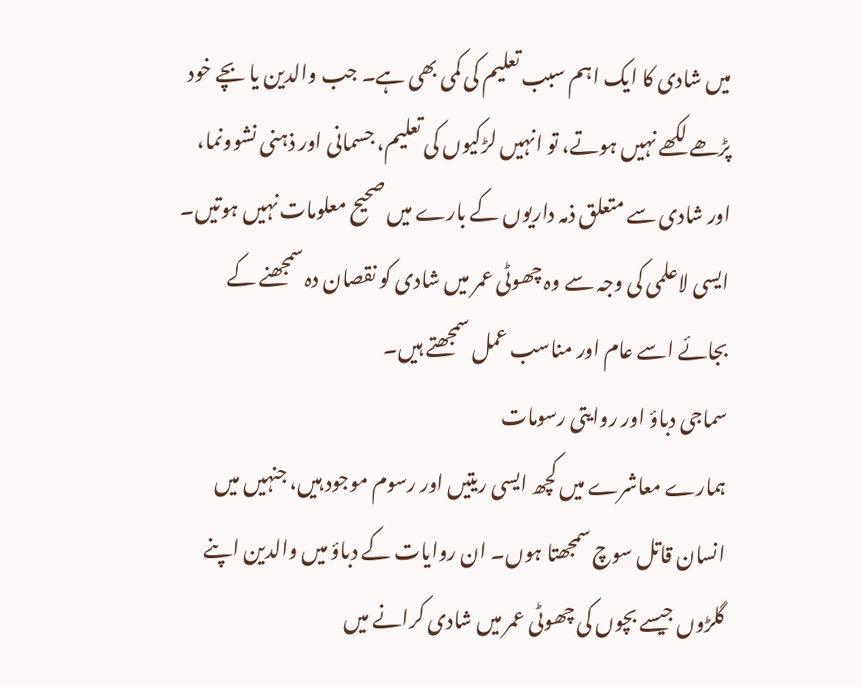میں شادی کا ایک اہم سبب تعلیم کی کمی بھی ہے۔ جب والدین یا بچے خود پڑھے لکھے نہیں ہوتے، تو انہیں لڑکیوں کی تعلیم، جسمانی اور ذہنی نشوونما، اور شادی سے متعلق ذمہ داریوں کے بارے میں صحیح معلومات نہیں ہوتیں۔ ایسی لاعلمی کی وجہ سے وہ چھوٹی عمر میں شادی کو نقصان دہ سمجھنے کے بجائے اسے عام اور مناسب عمل سمجھتے ہیں۔
سماجی دباؤ اور روایتی رسومات
ہمارے معاشرے میں کچھ ایسی ریتیں اور رسوم موجود ہیں، جنہیں میں انسان قاتل سوچ سمجھتا ہوں۔ ان روایات کے دباؤ میں والدین اپنے گلڑوں جیسے بچوں کی چھوٹی عمر میں شادی کرانے میں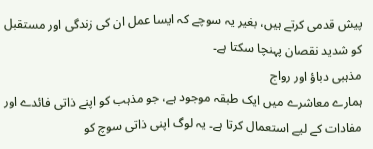پیش قدمی کرتے ہیں، بغیر یہ سوچے کہ ایسا عمل ان کی زندگی اور مستقبل کو شدید نقصان پہنچا سکتا ہے۔
مذہبی دباؤ اور رواج
ہمارے معاشرے میں ایک طبقہ موجود ہے، جو مذہب کو اپنے ذاتی فائدے اور مفادات کے لیے استعمال کرتا ہے۔ یہ لوگ اپنی ذاتی سوچ کو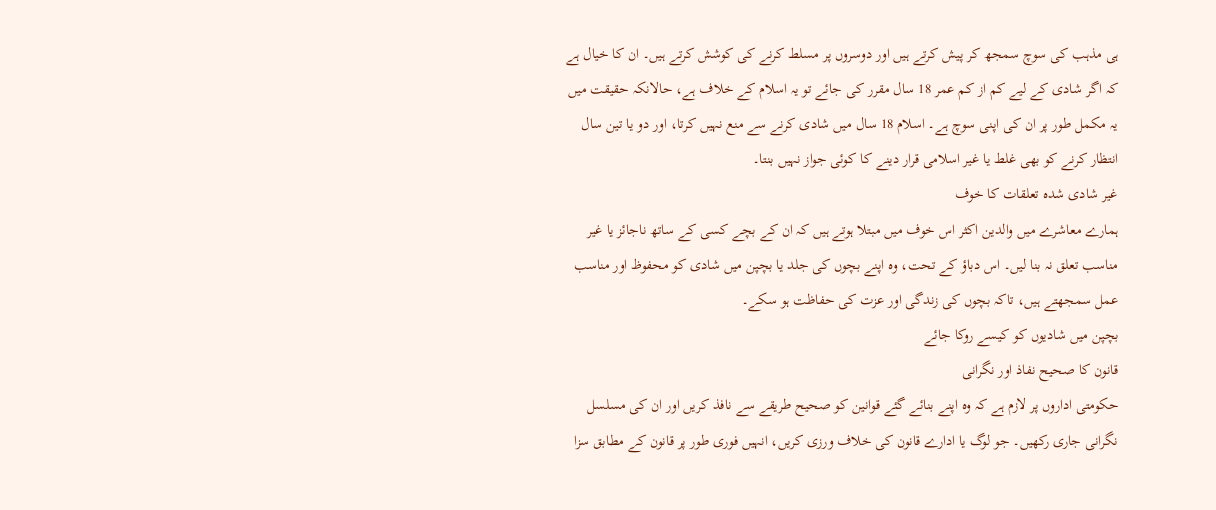ہی مذہب کی سوچ سمجھ کر پیش کرتے ہیں اور دوسروں پر مسلط کرنے کی کوشش کرتے ہیں۔ ان کا خیال ہے کہ اگر شادی کے لیے کم از کم عمر 18 سال مقرر کی جائے تو یہ اسلام کے خلاف ہے، حالانکہ حقیقت میں یہ مکمل طور پر ان کی اپنی سوچ ہے۔ اسلام 18 سال میں شادی کرنے سے منع نہیں کرتا، اور دو یا تین سال انتظار کرنے کو بھی غلط یا غیر اسلامی قرار دینے کا کوئی جواز نہیں بنتا۔
غیر شادی شدہ تعلقات کا خوف
ہمارے معاشرے میں والدین اکثر اس خوف میں مبتلا ہوتے ہیں کہ ان کے بچے کسی کے ساتھ ناجائز یا غیر مناسب تعلق نہ بنا لیں۔ اس دباؤ کے تحت، وہ اپنے بچوں کی جلد یا بچپن میں شادی کو محفوظ اور مناسب عمل سمجھتے ہیں، تاکہ بچوں کی زندگی اور عزت کی حفاظت ہو سکے۔
بچپن میں شادیوں کو کیسے روکا جائے
قانون کا صحیح نفاذ اور نگرانی
حکومتی اداروں پر لازم ہے کہ وہ اپنے بنائے گئے قوانین کو صحیح طریقے سے نافذ کریں اور ان کی مسلسل نگرانی جاری رکھیں۔ جو لوگ یا ادارے قانون کی خلاف ورزی کریں، انہیں فوری طور پر قانون کے مطابق سزا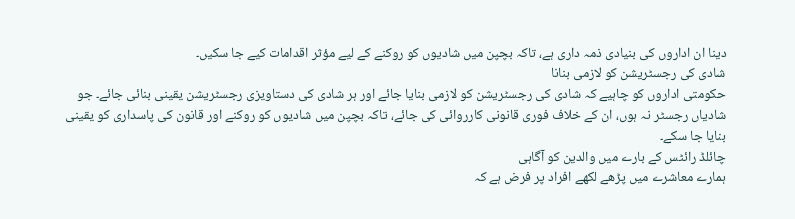دینا ان اداروں کی بنیادی ذمہ داری ہے، تاکہ بچپن میں شادیوں کو روکنے کے لیے مؤثر اقدامات کیے جا سکیں۔
شادی کی رجسٹریشن کو لازمی بنانا
حکومتی اداروں کو چاہیے کہ شادی کی رجسٹریشن کو لازمی بنایا جائے اور ہر شادی کی دستاویزی رجسٹریشن یقینی بنائی جائے۔ جو شادیاں رجسٹر نہ ہوں، ان کے خلاف فوری قانونی کارروائی کی جائے، تاکہ بچپن میں شادیوں کو روکنے اور قانون کی پاسداری کو یقینی بنایا جا سکے۔
چائلڈ رائٹس کے بارے میں والدین کو آگاہی
ہمارے معاشرے میں پڑھے لکھے افراد پر فرض ہے کہ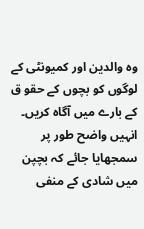وہ والدین اور کمیونٹی کے لوگوں کو بچوں کے حقو ق کے بارے میں آگاہ کریں۔ انہیں واضح طور پر سمجھایا جائے کہ بچپن میں شادی کے منفی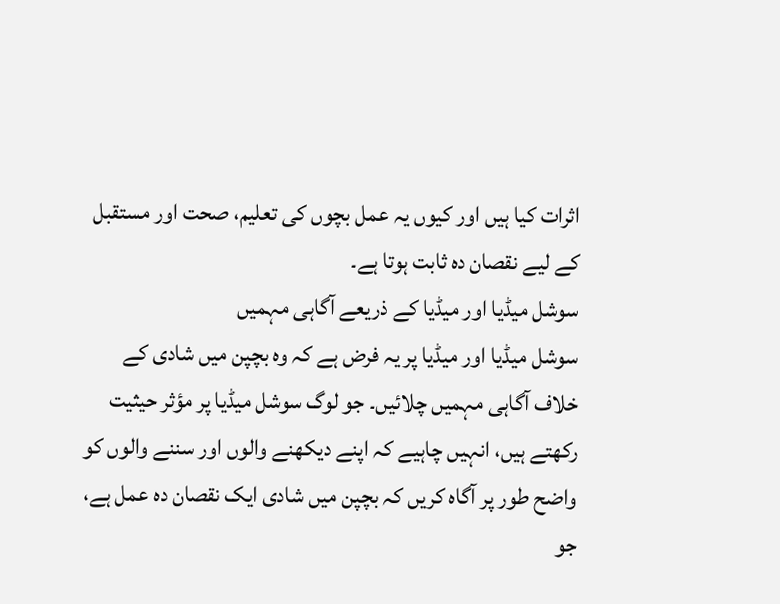اثرات کیا ہیں اور کیوں یہ عمل بچوں کی تعلیم، صحت اور مستقبل کے لیے نقصان دہ ثابت ہوتا ہے۔
سوشل میڈیا اور میڈیا کے ذریعے آگاہی مہمیں
سوشل میڈیا اور میڈیا پر یہ فرض ہے کہ وہ بچپن میں شادی کے خلاف آگاہی مہمیں چلائیں۔ جو لوگ سوشل میڈیا پر مؤثر حیثیت رکھتے ہیں، انہیں چاہیے کہ اپنے دیکھنے والوں اور سننے والوں کو واضح طور پر آگاہ کریں کہ بچپن میں شادی ایک نقصان دہ عمل ہے، جو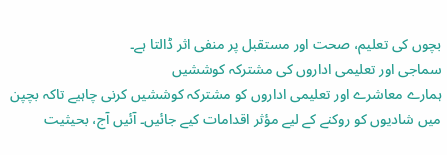بچوں کی تعلیم، صحت اور مستقبل پر منفی اثر ڈالتا ہے۔
سماجی اور تعلیمی اداروں کی مشترکہ کوششیں
ہمارے معاشرے اور تعلیمی اداروں کو مشترکہ کوششیں کرنی چاہیے تاکہ بچپن میں شادیوں کو روکنے کے لیے مؤثر اقدامات کیے جائیں۔ آئیں آج، بحیثیت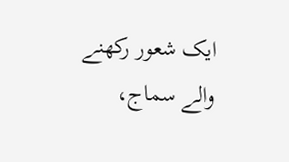ایک شعور رکھنے والے سماج،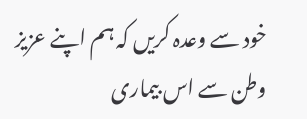خود سے وعدہ کریں کہ ہم اپنے عزیز وطن سے اس بیماری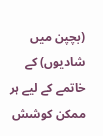(بچپن میں شادیوں) کے خاتمے کے لیے ہر ممکن کوشش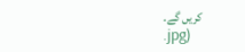کریں گے۔
.jpg)